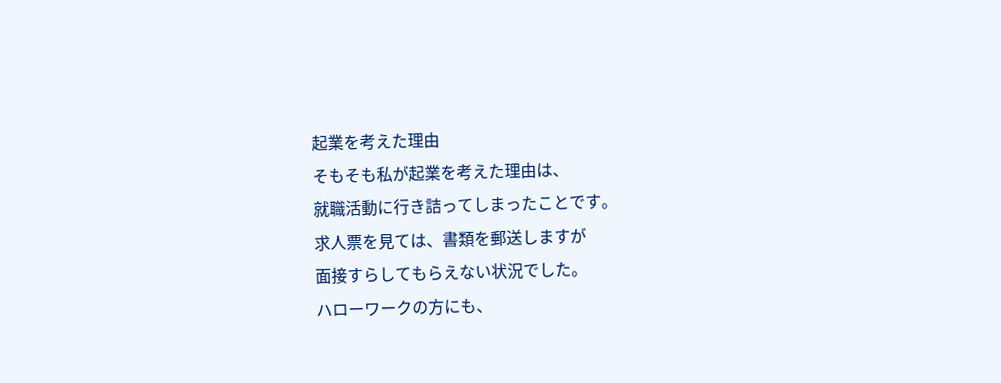起業を考えた理由
そもそも私が起業を考えた理由は、
就職活動に行き詰ってしまったことです。
求人票を見ては、書類を郵送しますが
面接すらしてもらえない状況でした。
ハローワークの方にも、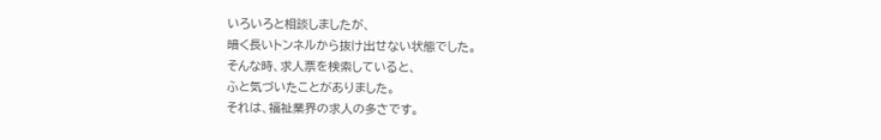いろいろと相談しましたが、
暗く長いトンネルから抜け出せない状態でした。
そんな時、求人票を検索していると、
ふと気づいたことがありました。
それは、福祉業界の求人の多さです。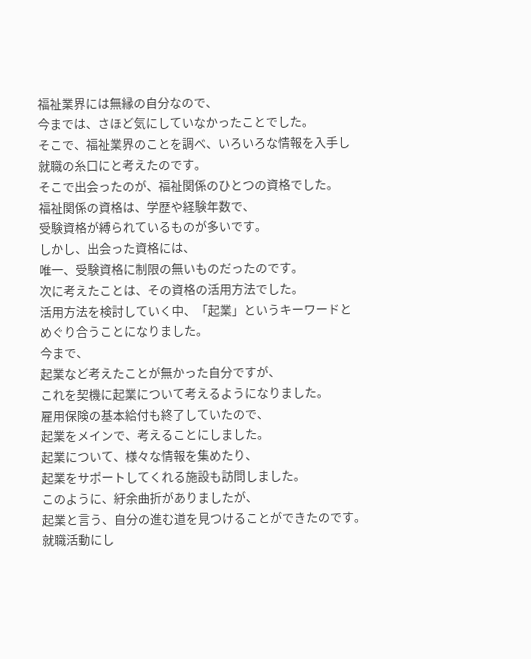福祉業界には無縁の自分なので、
今までは、さほど気にしていなかったことでした。
そこで、福祉業界のことを調べ、いろいろな情報を入手し
就職の糸口にと考えたのです。
そこで出会ったのが、福祉関係のひとつの資格でした。
福祉関係の資格は、学歴や経験年数で、
受験資格が縛られているものが多いです。
しかし、出会った資格には、
唯一、受験資格に制限の無いものだったのです。
次に考えたことは、その資格の活用方法でした。
活用方法を検討していく中、「起業」というキーワードと
めぐり合うことになりました。
今まで、
起業など考えたことが無かった自分ですが、
これを契機に起業について考えるようになりました。
雇用保険の基本給付も終了していたので、
起業をメインで、考えることにしました。
起業について、様々な情報を集めたり、
起業をサポートしてくれる施設も訪問しました。
このように、紆余曲折がありましたが、
起業と言う、自分の進む道を見つけることができたのです。
就職活動にし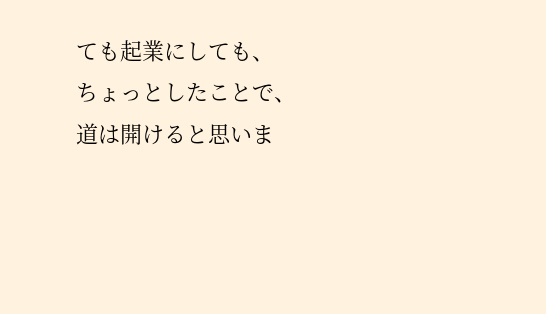ても起業にしても、
ちょっとしたことで、
道は開けると思いま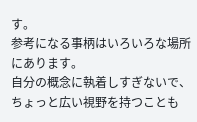す。
参考になる事柄はいろいろな場所にあります。
自分の概念に執着しすぎないで、
ちょっと広い視野を持つことも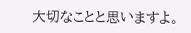大切なことと思いますよ。